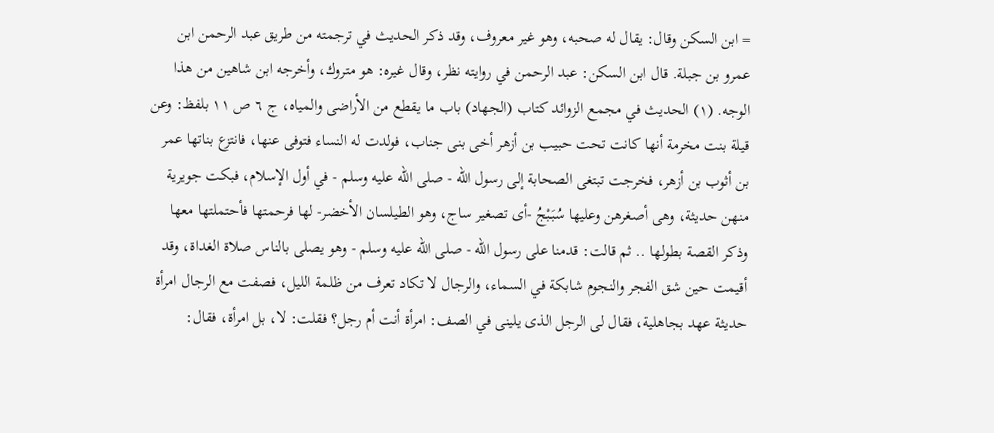= ابن السكن وقال: يقال له صحبه، وهو غير معروف، وقد ذكر الحديث في ترجمته من طريق عبد الرحمن ابن عمرو بن جبلة. قال ابن السكن: عبد الرحمن في روايته نظر، وقال غيره: هو متروك، وأخرجه ابن شاهين من هذا الوجه. (١) الحديث في مجمع الزوائد كتاب (الجهاد) باب ما يقطع من الأراضى والمياه، ج ٦ ص ١١ بلفظ: وعن قيلة بنت مخرمة أنها كانت تحت حبيب بن أزهر أخى بنى جناب، فولدت له النساء فتوفى عنها، فانتزع بناتها عمر بن أثوب بن أزهر، فخرجت تبتغى الصحابة إلى رسول الله - صلى الله عليه وسلم - في أول الإسلام، فبكت جويرية منهن حديثة، وهى أصغرهن وعليها سُبَبْجُ -أى تصغير ساج، وهو الطيلسان الأخضر- لها فرحمتها فأحتملتها معها وذكر القصة بطولها .. ثم قالت: قدمنا على رسول الله - صلى الله عليه وسلم - وهو يصلى بالناس صلاة الغداة، وقد أقيمت حين شق الفجر والنجوم شابكة في السماء، والرجال لا تكاد تعرف من ظلمة الليل، فصفت مع الرجال امرأة حديثة عهد بجاهلية، فقال لى الرجل الذى يلينى في الصف: امرأة أنت أم رجل؟ فقلت: لا، بل امرأة، فقال: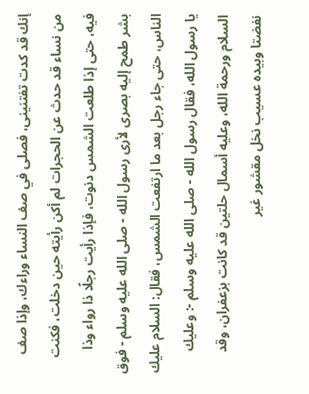إنك قد كدت تفتنينى، فصلى في صف النساء وراءك، وإذا صف من نساء قد حدث عن الحجرات لم أكن رأيته حين دخلت، فكنت فيه، حتى إذا طلعت الشمس دنوت، فإذا رأيت رجلًا ذا رواء وذا بشر طمح إليه بصرى لأرى رسول الله - صلى الله عليه وسلم - فوق الناس، حتى جاء رجل بعد ما ارتفعت الشمس، فقال: السلام عليك يا رسول الله، فقال رسول الله - صلى الله عليه وسلم -: وعليك السلام ورحمة الله، وعليه أسمال حلتين قد كانت بزعفران، وقد نفضتا وبيده عسيب نخل مقشور غير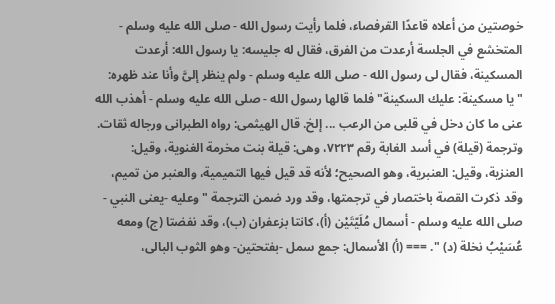خوصتين من أعلاه قاعدًا القرفصاء، فلما رأيت رسول الله - صلى الله عليه وسلم - المتخشع في الجلسة أرعدت من الفرق، فقال له جليسه: يا رسول الله: أرعدت المسكينة، فقال لى رسول الله - صلى الله عليه وسلم - ولم ينظر إلىَّ وأنا عند ظهره: "يا مسكينة: عليك السكينة" فلما قالها رسول الله - صلى الله عليه وسلم - أهذب الله عنى ما كان دخل في قلبى من الرعب ... إلخ. قال الهيثمى: رواه الطبرانى ورجاله ثقات. وترجمة (قيلة) في أسد الغابة رقم ٧٢٢٣، وهى: قيلة بنت مخرمة الغنوية، وقيل: العنزية، وقيل: العنبرية، وهو الصحيح؛ لأنه قد قيل فيها التميمية، والعنبر من تميم، وقد ذكرت القصة باختصار في ترجمتها، وقد ورد ضمن الترجمة "وعليه -يعنى النبي - صلى الله عليه وسلم - أسمال مُلَيّتَيْن (أ)، كانتا بزعفران (ب)، وقد نفضتا (ج) ومعه عُسَيْبُ نخلة (د) ". === (أ) الأسمال: جمع سمل -بفتحتين- وهو الثوب البالى،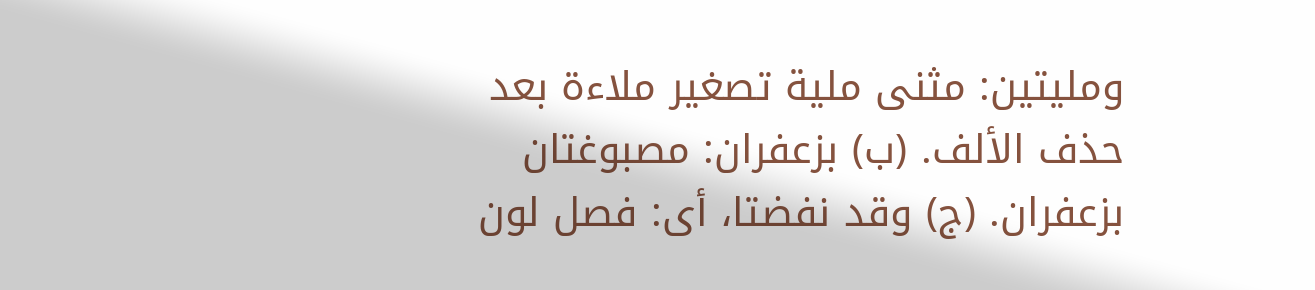ومليتين: مثنى ملية تصغير ملاءة بعد حذف الألف. (ب) بزعفران: مصبوغتان بزعفران. (ج) وقد نفضتا، أى: فصل لون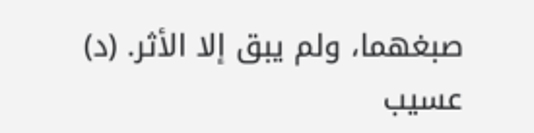صبغهما، ولم يبق إلا الأثر. (د) عسيب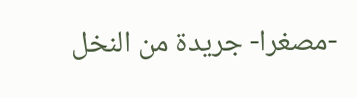-مصغرا- جريدة من النخل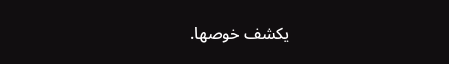يكشف خوصها.